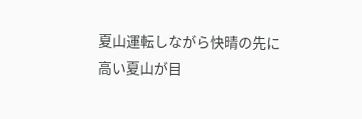夏山運転しながら快晴の先に高い夏山が目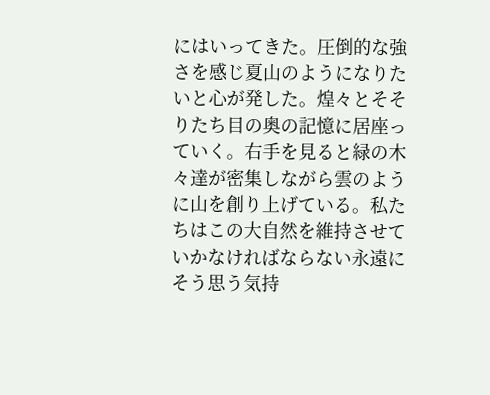にはいってきた。圧倒的な強さを感じ夏山のようになりたいと心が発した。煌々とそそりたち目の奥の記憶に居座っていく。右手を見ると緑の木々達が密集しながら雲のように山を創り上げている。私たちはこの大自然を維持させていかなければならない永遠にそう思う気持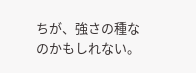ちが、強さの種なのかもしれない。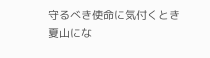守るべき使命に気付くとき夏山にな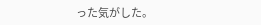った気がした。